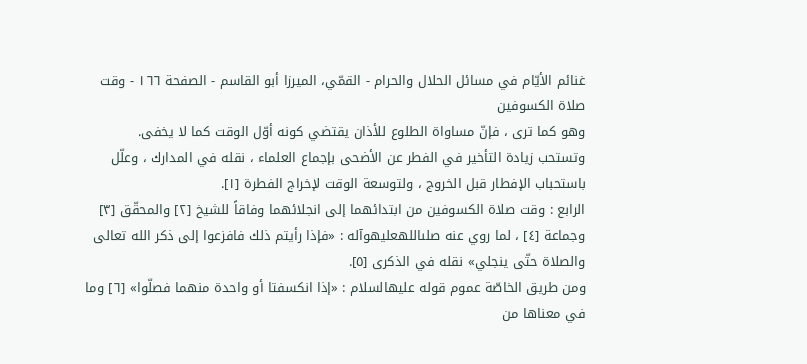غنائم الأيّام في مسائل الحلال والحرام - القمّي، الميرزا أبو القاسم - الصفحة ١٦٦ - وقت صلاة الكسوفين
وهو كما ترى ، فإنّ مساواة الطلوع للأذان يقتضي كونه أوّل الوقت كما لا يخفى.
وتستحب زيادة التأخير في الفطر عن الأضحى بإجماع العلماء ، نقله في المدارك ، وعلّل باستحباب الإفطار قبل الخروج ، ولتوسعة الوقت لإخراج الفطرة [١].
الرابع : وقت صلاة الكسوفين من ابتدائهما إلى انجلائهما وفاقاً للشيخ [٢] والمحقّق [٣] وجماعة [٤] ، لما روي عنه صلىاللهعليهوآله : «فإذا رأيتم ذلك فافزعوا إلى ذكر الله تعالى والصلاة حتّى ينجلي» نقله في الذكرى [٥].
ومن طريق الخاصّة عموم قوله عليهالسلام : «إذا انكسفتا أو واحدة منهما فصلّوا» [٦] وما في معناها من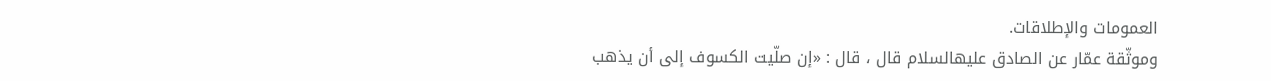العمومات والإطلاقات.
وموثّقة عمّار عن الصادق عليهالسلام قال ، قال : «إن صلّيت الكسوف إلى أن يذهب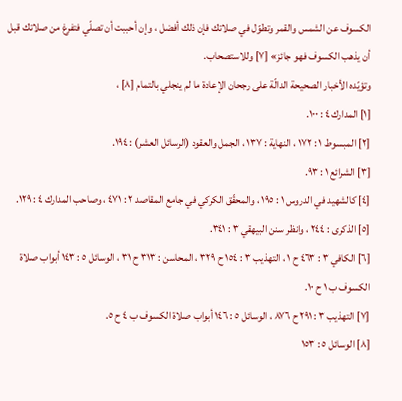الكسوف عن الشمس والقمر وتطوّل في صلاتك فإن ذلك أفضل ، وإن أحببت أن تصلّي فتفرغ من صلاتك قبل أن يذهب الكسوف فهو جائز» [٧] وللاستصحاب.
وتؤيّده الأخبار الصحيحة الدالّة على رجحان الإعادة ما لم ينجلي بالتمام [٨] ،
[١] المدارك ٤ : ١٠٠.
[٢] المبسوط ١ : ١٧٢ ، النهاية : ١٣٧ ، الجمل والعقود (الرسائل العشر) : ١٩٤.
[٣] الشرائع ١ : ٩٣.
[٤] كالشهيد في الدروس ١ : ١٩٥ ، والمحقّق الكركي في جامع المقاصد ٢ : ٤٧١ ، وصاحب المدارك ٤ : ١٢٩.
[٥] الذكرى : ٢٤٤ ، وانظر سنن البيهقي ٣ : ٣٤١.
[٦] الكافي ٣ : ٤٦٣ ح ١ ، التهذيب ٣ : ١٥٤ ح ٣٢٩ ، المحاسن : ٣١٣ ح ٣١ ، الوسائل ٥ : ١٤٣ أبواب صلاة الكسوف ب ١ ح ١٠.
[٧] التهذيب ٣ : ٢٩١ ح ٨٧٦ ، الوسائل ٥ : ١٤٦ أبواب صلاة الكسوف ب ٤ ح ٥.
[٨] الوسائل ٥ : ١٥٣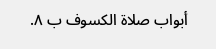أبواب صلاة الكسوف ب ٨.